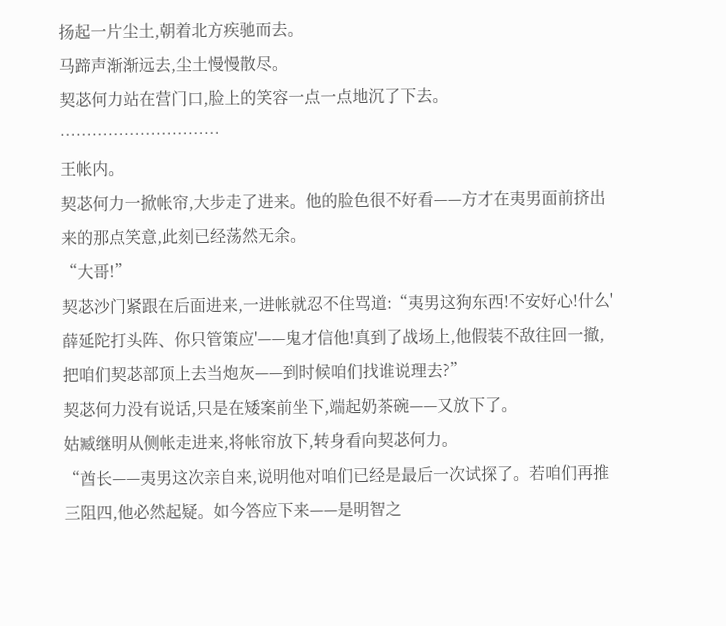扬起一片尘土,朝着北方疾驰而去。
马蹄声渐渐远去,尘土慢慢散尽。
契苾何力站在营门口,脸上的笑容一点一点地沉了下去。
…………………………
王帐内。
契苾何力一掀帐帘,大步走了进来。他的脸色很不好看——方才在夷男面前挤出来的那点笑意,此刻已经荡然无余。
“大哥!”
契苾沙门紧跟在后面进来,一进帐就忍不住骂道:“夷男这狗东西!不安好心!什么'薛延陀打头阵、你只管策应'——鬼才信他!真到了战场上,他假装不敌往回一撤,把咱们契苾部顶上去当炮灰——到时候咱们找谁说理去?”
契苾何力没有说话,只是在矮案前坐下,端起奶茶碗——又放下了。
姑臧继明从侧帐走进来,将帐帘放下,转身看向契苾何力。
“酋长——夷男这次亲自来,说明他对咱们已经是最后一次试探了。若咱们再推三阻四,他必然起疑。如今答应下来——是明智之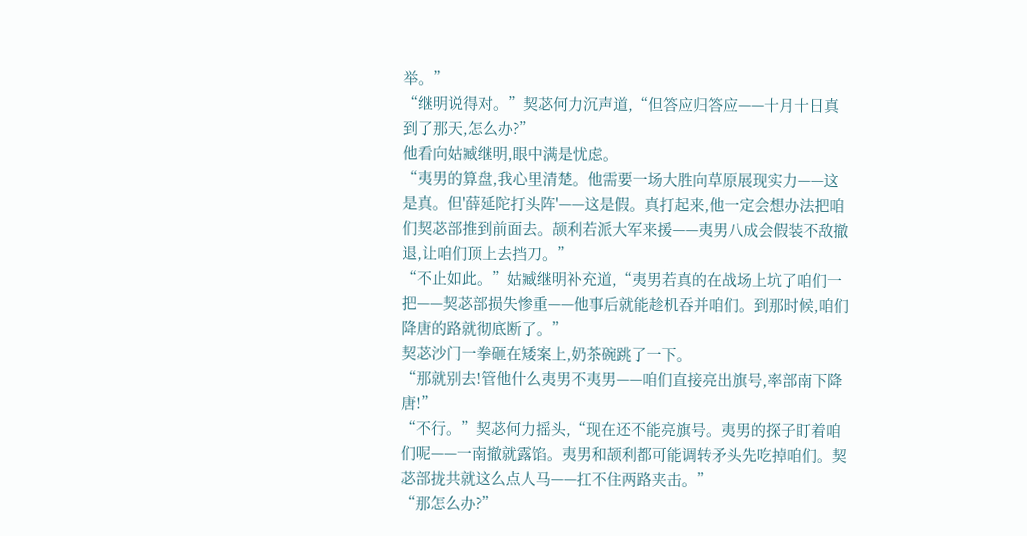举。”
“继明说得对。”契苾何力沉声道,“但答应归答应——十月十日真到了那天,怎么办?”
他看向姑臧继明,眼中满是忧虑。
“夷男的算盘,我心里清楚。他需要一场大胜向草原展现实力——这是真。但'薛延陀打头阵'——这是假。真打起来,他一定会想办法把咱们契苾部推到前面去。颉利若派大军来援——夷男八成会假装不敌撤退,让咱们顶上去挡刀。”
“不止如此。”姑臧继明补充道,“夷男若真的在战场上坑了咱们一把——契苾部损失惨重——他事后就能趁机吞并咱们。到那时候,咱们降唐的路就彻底断了。”
契苾沙门一拳砸在矮案上,奶茶碗跳了一下。
“那就别去!管他什么夷男不夷男——咱们直接亮出旗号,率部南下降唐!”
“不行。”契苾何力摇头,“现在还不能亮旗号。夷男的探子盯着咱们呢——一南撤就露馅。夷男和颉利都可能调转矛头先吃掉咱们。契苾部拢共就这么点人马——扛不住两路夹击。”
“那怎么办?”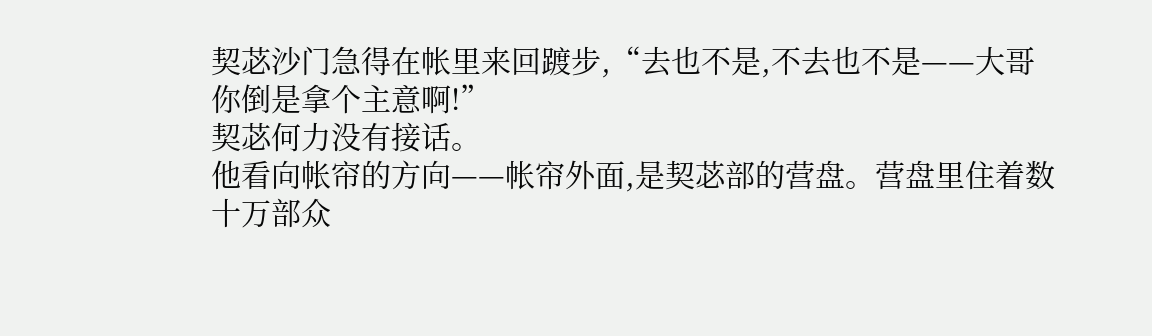契苾沙门急得在帐里来回踱步,“去也不是,不去也不是——大哥你倒是拿个主意啊!”
契苾何力没有接话。
他看向帐帘的方向——帐帘外面,是契苾部的营盘。营盘里住着数十万部众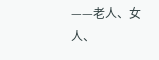——老人、女人、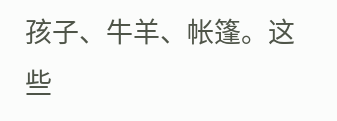孩子、牛羊、帐篷。这些